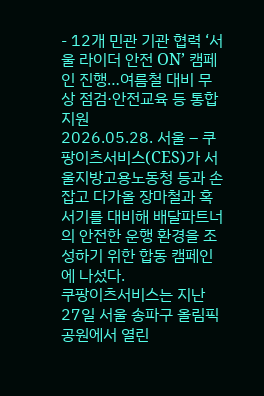- 12개 민관 기관 협력 ‘서울 라이더 안전 ON’ 캠페인 진행…여름철 대비 무상 점검·안전교육 등 통합 지원
2026.05.28. 서울 – 쿠팡이츠서비스(CES)가 서울지방고용노동청 등과 손잡고 다가올 장마철과 혹서기를 대비해 배달파트너의 안전한 운행 환경을 조성하기 위한 합동 캠페인에 나섰다.
쿠팡이츠서비스는 지난 27일 서울 송파구 올림픽공원에서 열린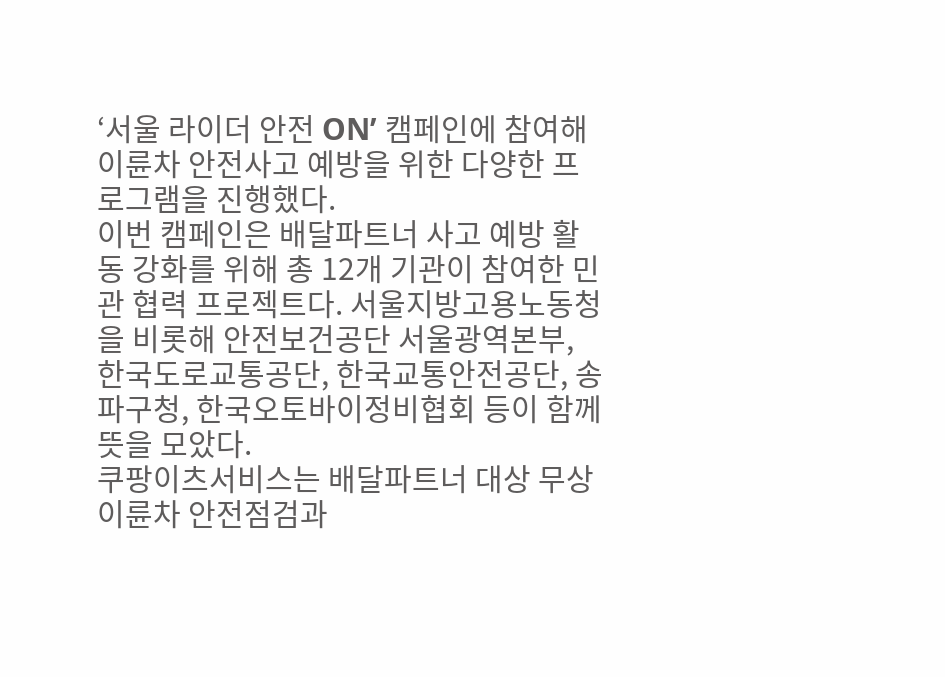‘서울 라이더 안전 ON’ 캠페인에 참여해 이륜차 안전사고 예방을 위한 다양한 프로그램을 진행했다.
이번 캠페인은 배달파트너 사고 예방 활동 강화를 위해 총 12개 기관이 참여한 민관 협력 프로젝트다. 서울지방고용노동청을 비롯해 안전보건공단 서울광역본부, 한국도로교통공단, 한국교통안전공단, 송파구청, 한국오토바이정비협회 등이 함께 뜻을 모았다.
쿠팡이츠서비스는 배달파트너 대상 무상 이륜차 안전점검과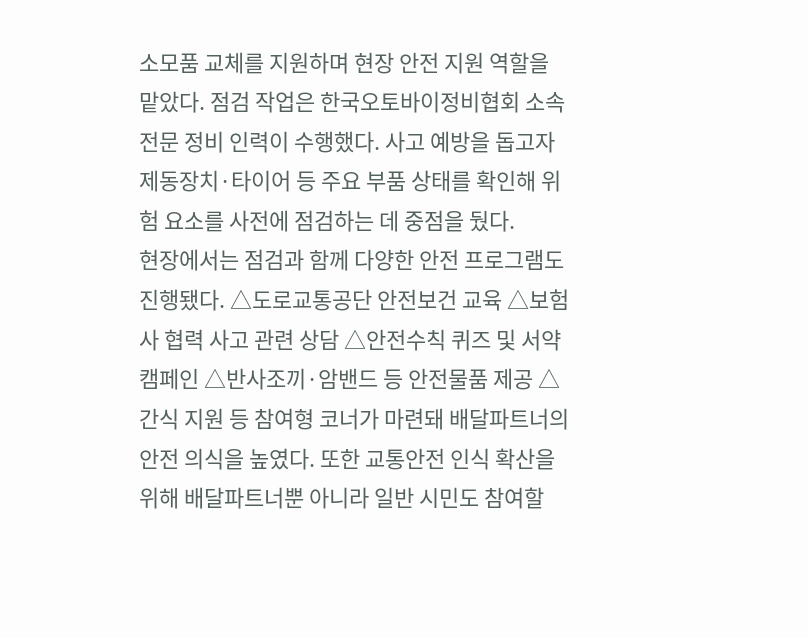소모품 교체를 지원하며 현장 안전 지원 역할을 맡았다. 점검 작업은 한국오토바이정비협회 소속 전문 정비 인력이 수행했다. 사고 예방을 돕고자 제동장치·타이어 등 주요 부품 상태를 확인해 위험 요소를 사전에 점검하는 데 중점을 뒀다.
현장에서는 점검과 함께 다양한 안전 프로그램도 진행됐다. △도로교통공단 안전보건 교육 △보험사 협력 사고 관련 상담 △안전수칙 퀴즈 및 서약 캠페인 △반사조끼·암밴드 등 안전물품 제공 △간식 지원 등 참여형 코너가 마련돼 배달파트너의 안전 의식을 높였다. 또한 교통안전 인식 확산을 위해 배달파트너뿐 아니라 일반 시민도 참여할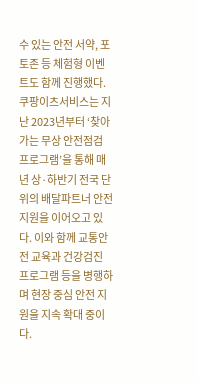수 있는 안전 서약, 포토존 등 체험형 이벤트도 함께 진행했다.
쿠팡이츠서비스는 지난 2023년부터 ‘찾아가는 무상 안전점검 프로그램’을 통해 매년 상·하반기 전국 단위의 배달파트너 안전 지원을 이어오고 있다. 이와 함께 교통안전 교육과 건강검진 프로그램 등을 병행하며 현장 중심 안전 지원을 지속 확대 중이다.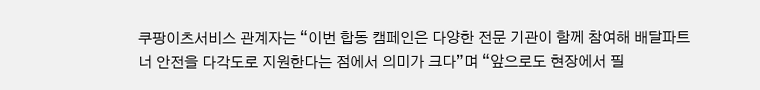쿠팡이츠서비스 관계자는 “이번 합동 캠페인은 다양한 전문 기관이 함께 참여해 배달파트너 안전을 다각도로 지원한다는 점에서 의미가 크다”며 “앞으로도 현장에서 필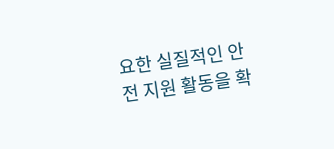요한 실질적인 안전 지원 활동을 확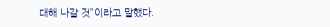대해 나갈 것”이라고 말했다.